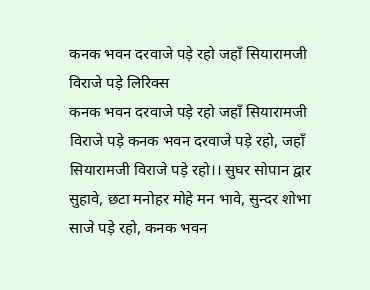कनक भवन दरवाजे पड़े रहो जहाँ सियारामजी विराजे पड़े लिरिक्स
कनक भवन दरवाजे पड़े रहो जहाँ सियारामजी विराजे पड़े कनक भवन दरवाजे पड़े रहो, जहाँ सियारामजी विराजे पड़े रहो।। सुघर सोपान द्वार सुहावे, छटा मनोहर मोहे मन भावे, सुन्दर शोभा साजे पड़े रहो, कनक भवन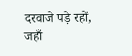दरवाजे पड़े रहों, जहाँ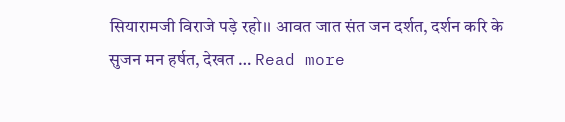सियारामजी विराजे पड़े रहो।। आवत जात संत जन दर्शत, दर्शन करि के सुजन मन हर्षत, देखत … Read more